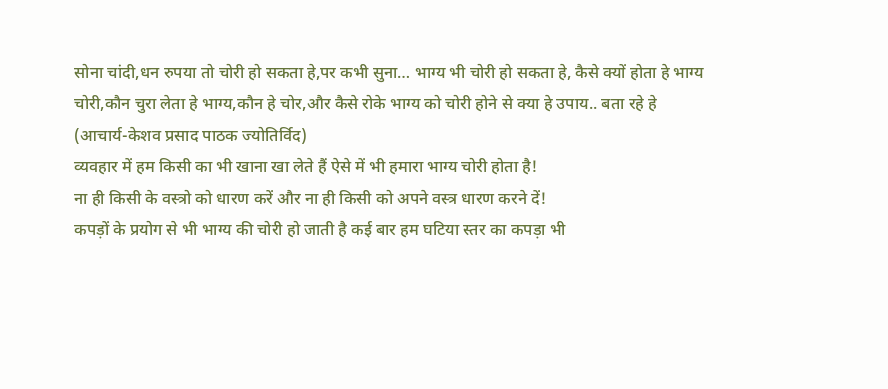सोना चांदी,धन रुपया तो चोरी हो सकता हे,पर कभी सुना… भाग्य भी चोरी हो सकता हे, कैसे क्यों होता हे भाग्य चोरी,कौन चुरा लेता हे भाग्य,कौन हे चोर,और कैसे रोके भाग्य को चोरी होने से क्या हे उपाय.. बता रहे हे (आचार्य-केशव प्रसाद पाठक ज्योतिर्विद)
व्यवहार में हम किसी का भी खाना खा लेते हैं ऐसे में भी हमारा भाग्य चोरी होता है!
ना ही किसी के वस्त्रो को धारण करें और ना ही किसी को अपने वस्त्र धारण करने दें!
कपड़ों के प्रयोग से भी भाग्य की चोरी हो जाती है कई बार हम घटिया स्तर का कपड़ा भी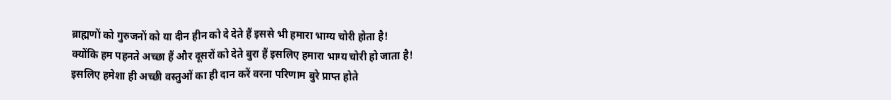ब्राह्मणों को गुरुजनों को या दीन हीन को दे देते हैं इससे भी हमारा भाग्य चोरी होता है!
क्योंकि हम पहनते अच्छा हैं और दूसरों को देते बुरा हैं इसलिए हमारा भाग्य चोरी हो जाता है!
इसलिए हमेशा ही अच्छी वस्तुओं का ही दान करें वरना परिणाम बुरे प्राप्त होते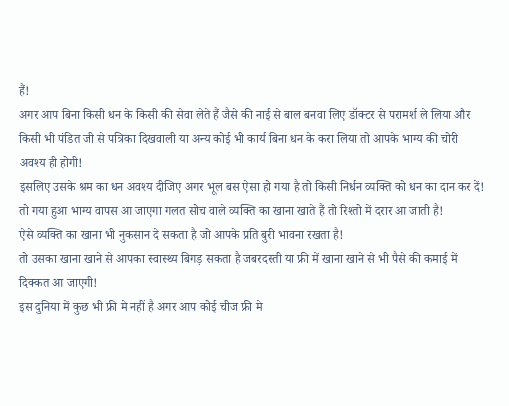हैं!
अगर आप बिना किसी धन के किसी की सेवा लेते हैं जैसे की नाई से बाल बनवा लिए डॉक्टर से परामर्श ले लिया और किसी भी पंडित जी से पत्रिका दिखवाली या अन्य कोई भी कार्य बिना धन के करा लिया तो आपके भाग्य की चोरी अवश्य ही होगी!
इसलिए उसके श्रम का धन अवश्य दीजिए अगर भूल बस ऐसा हो गया है तो किसी निर्धन व्यक्ति को धन का दान कर दें!
तो गया हुआ भाग्य वापस आ जाएगा गलत सोच वाले व्यक्ति का खाना खाते हैं तो रिश्तो में दरार आ जाती है!
ऐसे व्यक्ति का खाना भी नुकसान दे सकता है जो आपके प्रति बुरी भावना रखता है!
तो उसका खाना खाने से आपका स्वास्थ्य बिगड़ सकता है जबरदस्ती या फ्री में खाना खाने से भी पैसे की कमाई में दिक्कत आ जाएगी!
इस दुनिया में कुछ भी फ्री मे नहीं है अगर आप कोई चीज फ्री मे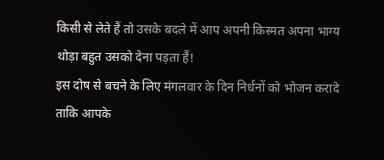किसी से लेते हैं तो उसके बदले में आप अपनी किस्मत अपना भाग्य थोड़ा बहुत उसको देना पड़ता हैं!
इस दोष से बचने के लिए मंगलवार के दिन निर्धनों को भोजन करादे ताकि आपके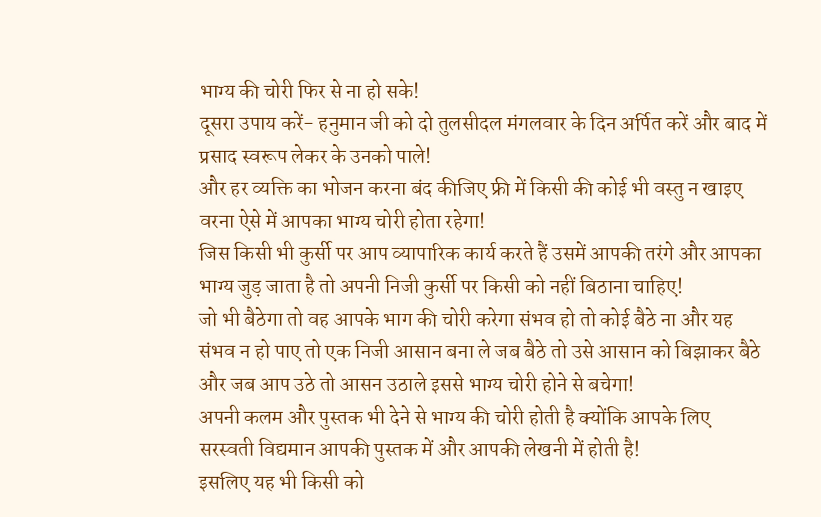भाग्य की चोरी फिर से ना हो सके!
दूसरा उपाय करें- हनुमान जी को दो तुलसीदल मंगलवार के दिन अर्पित करें और बाद में प्रसाद स्वरूप लेकर के उनको पाले!
और हर व्यक्ति का भोजन करना बंद कीजिए फ्री में किसी की कोई भी वस्तु न खाइए वरना ऐसे में आपका भाग्य चोरी होता रहेगा!
जिस किसी भी कुर्सी पर आप व्यापारिक कार्य करते हैं उसमें आपकी तरंगे और आपका भाग्य जुड़ जाता है तो अपनी निजी कुर्सी पर किसी को नहीं बिठाना चाहिए!
जो भी बैठेगा तो वह आपके भाग की चोरी करेगा संभव हो तो कोई बैठे ना और यह संभव न हो पाए तो एक निजी आसान बना ले जब बैठे तो उसे आसान को बिझाकर बैठे और जब आप उठे तो आसन उठाले इससे भाग्य चोरी होने से बचेगा!
अपनी कलम और पुस्तक भी देने से भाग्य की चोरी होती है क्योंकि आपके लिए सरस्वती विद्यमान आपकी पुस्तक में और आपकी लेखनी में होती है!
इसलिए यह भी किसी को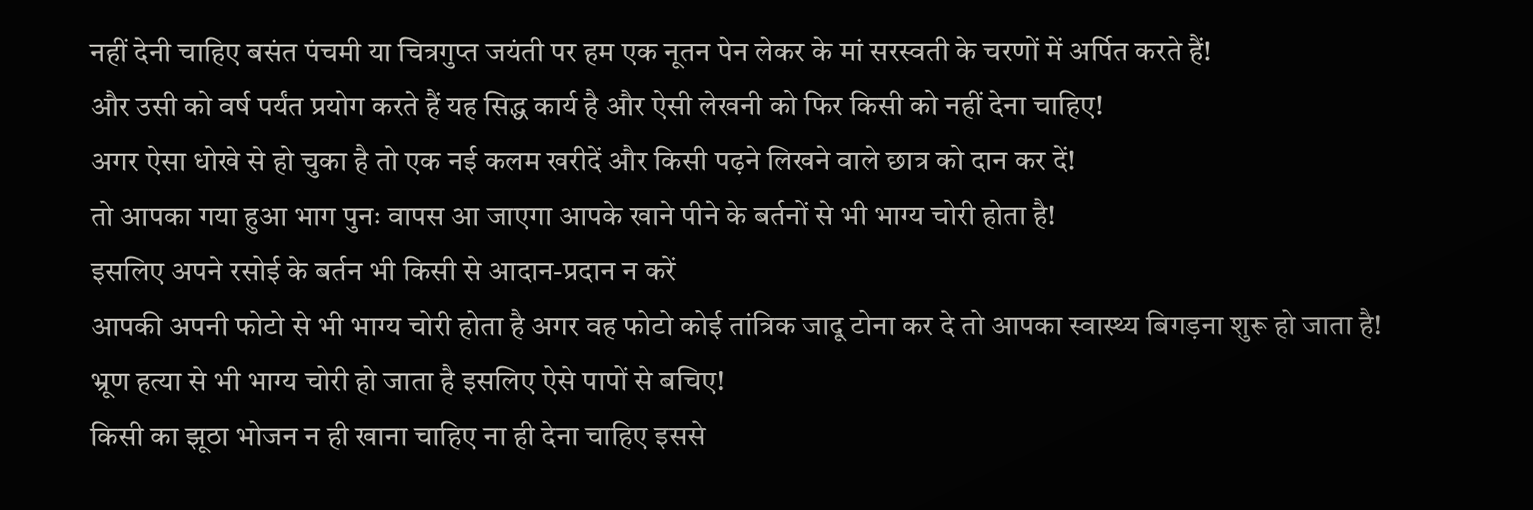नहीं देनी चाहिए बसंत पंचमी या चित्रगुप्त जयंती पर हम एक नूतन पेन लेकर के मां सरस्वती के चरणों में अर्पित करते हैं!
और उसी को वर्ष पर्यंत प्रयोग करते हैं यह सिद्ध कार्य है और ऐसी लेखनी को फिर किसी को नहीं देना चाहिए!
अगर ऐसा धोखे से हो चुका है तो एक नई कलम खरीदें और किसी पढ़ने लिखने वाले छात्र को दान कर दें!
तो आपका गया हुआ भाग पुनः वापस आ जाएगा आपके खाने पीने के बर्तनों से भी भाग्य चोरी होता है!
इसलिए अपने रसोई के बर्तन भी किसी से आदान-प्रदान न करें
आपकी अपनी फोटो से भी भाग्य चोरी होता है अगर वह फोटो कोई तांत्रिक जादू टोना कर दे तो आपका स्वास्थ्य बिगड़ना शुरू हो जाता है!
भ्रूण हत्या से भी भाग्य चोरी हो जाता है इसलिए ऐसे पापों से बचिए!
किसी का झूठा भोजन न ही खाना चाहिए ना ही देना चाहिए इससे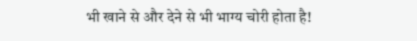भी खाने से और देने से भी भाग्य चोरी होता है!